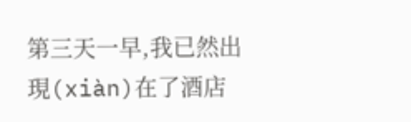第三天一早,我已然出現(xiàn)在了酒店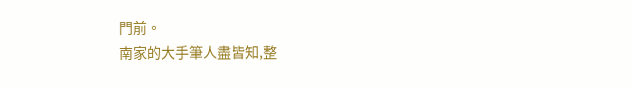門前。
南家的大手筆人盡皆知,整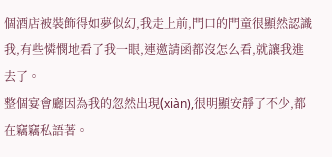個酒店被裝飾得如夢似幻,我走上前,門口的門童很顯然認識我,有些憐憫地看了我一眼,連邀請函都沒怎么看,就讓我進去了。
整個宴會廳因為我的忽然出現(xiàn),很明顯安靜了不少,都在竊竊私語著。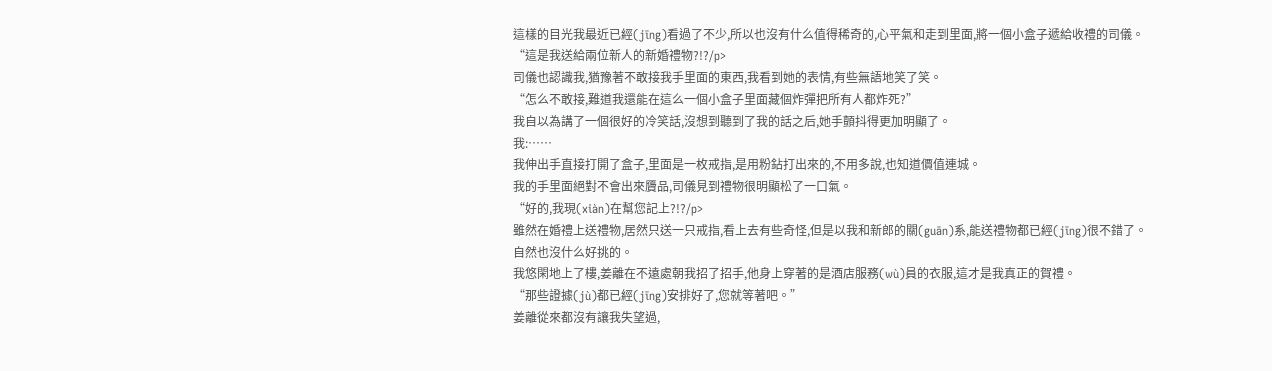這樣的目光我最近已經(jīng)看過了不少,所以也沒有什么值得稀奇的,心平氣和走到里面,將一個小盒子遞給收禮的司儀。
“這是我送給兩位新人的新婚禮物?!?/p>
司儀也認識我,猶豫著不敢接我手里面的東西,我看到她的表情,有些無語地笑了笑。
“怎么不敢接,難道我還能在這么一個小盒子里面藏個炸彈把所有人都炸死?”
我自以為講了一個很好的冷笑話,沒想到聽到了我的話之后,她手顫抖得更加明顯了。
我:……
我伸出手直接打開了盒子,里面是一枚戒指,是用粉鉆打出來的,不用多說,也知道價值連城。
我的手里面絕對不會出來贗品,司儀見到禮物很明顯松了一口氣。
“好的,我現(xiàn)在幫您記上?!?/p>
雖然在婚禮上送禮物,居然只送一只戒指,看上去有些奇怪,但是以我和新郎的關(guān)系,能送禮物都已經(jīng)很不錯了。
自然也沒什么好挑的。
我悠閑地上了樓,姜離在不遠處朝我招了招手,他身上穿著的是酒店服務(wù)員的衣服,這才是我真正的賀禮。
“那些證據(jù)都已經(jīng)安排好了,您就等著吧。”
姜離從來都沒有讓我失望過,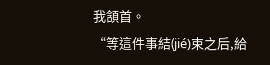我頷首。
“等這件事結(jié)束之后,給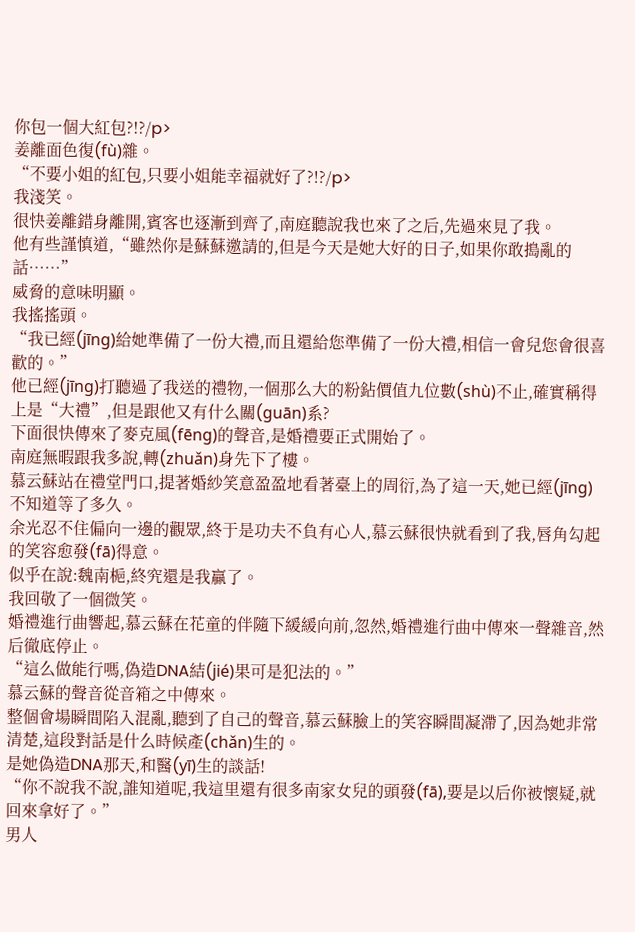你包一個大紅包?!?/p>
姜離面色復(fù)雜。
“不要小姐的紅包,只要小姐能幸福就好了?!?/p>
我淺笑。
很快姜離錯身離開,賓客也逐漸到齊了,南庭聽說我也來了之后,先過來見了我。
他有些謹慎道,“雖然你是蘇蘇邀請的,但是今天是她大好的日子,如果你敢搗亂的話……”
威脅的意味明顯。
我搖搖頭。
“我已經(jīng)給她準備了一份大禮,而且還給您準備了一份大禮,相信一會兒您會很喜歡的。”
他已經(jīng)打聽過了我送的禮物,一個那么大的粉鉆價值九位數(shù)不止,確實稱得上是“大禮”,但是跟他又有什么關(guān)系?
下面很快傳來了麥克風(fēng)的聲音,是婚禮要正式開始了。
南庭無暇跟我多說,轉(zhuǎn)身先下了樓。
慕云蘇站在禮堂門口,提著婚紗笑意盈盈地看著臺上的周衍,為了這一天,她已經(jīng)不知道等了多久。
余光忍不住偏向一邊的觀眾,終于是功夫不負有心人,慕云蘇很快就看到了我,唇角勾起的笑容愈發(fā)得意。
似乎在說:魏南梔,終究還是我贏了。
我回敬了一個微笑。
婚禮進行曲響起,慕云蘇在花童的伴隨下緩緩向前,忽然,婚禮進行曲中傳來一聲雜音,然后徹底停止。
“這么做能行嗎,偽造DNA結(jié)果可是犯法的。”
慕云蘇的聲音從音箱之中傳來。
整個會場瞬間陷入混亂,聽到了自己的聲音,慕云蘇臉上的笑容瞬間凝滯了,因為她非常清楚,這段對話是什么時候產(chǎn)生的。
是她偽造DNA那天,和醫(yī)生的談話!
“你不說我不說,誰知道呢,我這里還有很多南家女兒的頭發(fā),要是以后你被懷疑,就回來拿好了。”
男人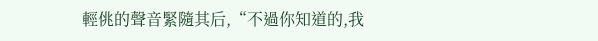輕佻的聲音緊隨其后,“不過你知道的,我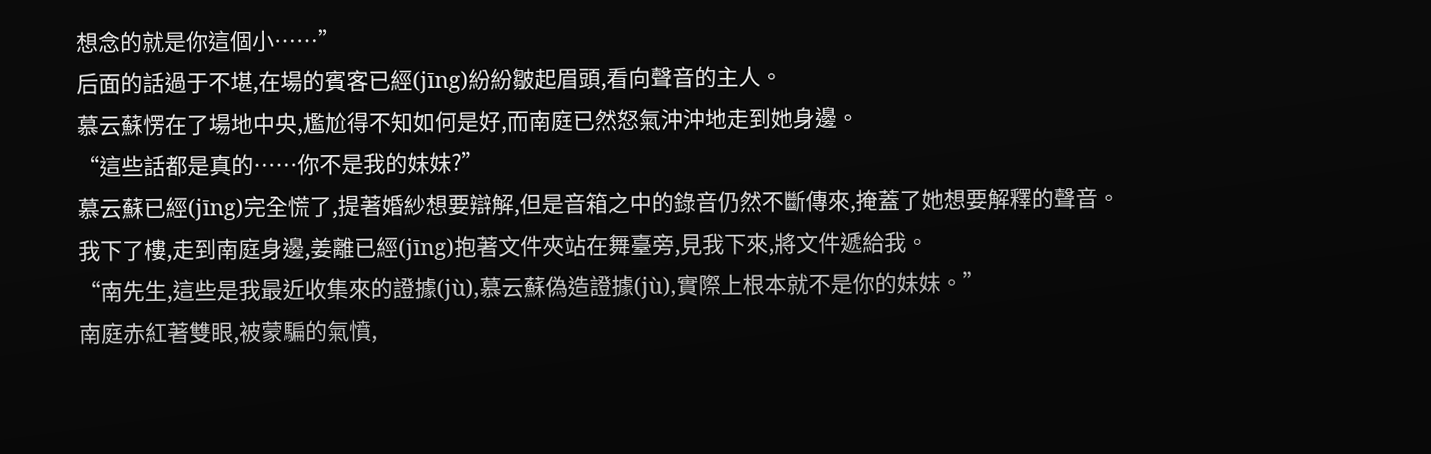想念的就是你這個小……”
后面的話過于不堪,在場的賓客已經(jīng)紛紛皺起眉頭,看向聲音的主人。
慕云蘇愣在了場地中央,尷尬得不知如何是好,而南庭已然怒氣沖沖地走到她身邊。
“這些話都是真的……你不是我的妹妹?”
慕云蘇已經(jīng)完全慌了,提著婚紗想要辯解,但是音箱之中的錄音仍然不斷傳來,掩蓋了她想要解釋的聲音。
我下了樓,走到南庭身邊,姜離已經(jīng)抱著文件夾站在舞臺旁,見我下來,將文件遞給我。
“南先生,這些是我最近收集來的證據(jù),慕云蘇偽造證據(jù),實際上根本就不是你的妹妹。”
南庭赤紅著雙眼,被蒙騙的氣憤,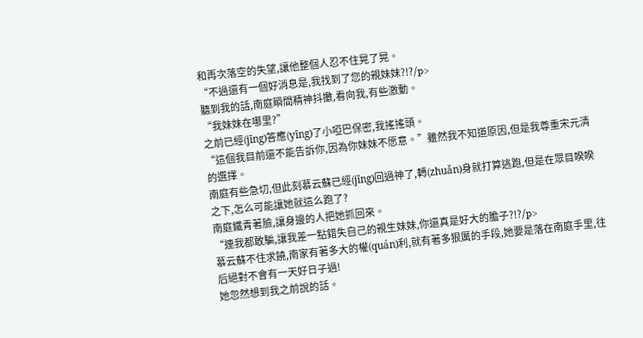和再次落空的失望,讓他整個人忍不住晃了晃。
“不過還有一個好消息是,我找到了您的親妹妹?!?/p>
聽到我的話,南庭瞬間精神抖擻,看向我,有些激動。
“我妹妹在哪里?”
之前已經(jīng)答應(yīng)了小啞巴保密,我搖搖頭。
“這個我目前還不能告訴你,因為你妹妹不愿意。”雖然我不知道原因,但是我尊重宋元清的選擇。
南庭有些急切,但此刻慕云蘇已經(jīng)回過神了,轉(zhuǎn)身就打算逃跑,但是在眾目睽睽之下,怎么可能讓她就這么跑了?
南庭鐵青著臉,讓身邊的人把她抓回來。
“連我都敢騙,讓我差一點錯失自己的親生妹妹,你還真是好大的膽子?!?/p>
慕云蘇不住求饒,南家有著多大的權(quán)利,就有著多狠厲的手段,她要是落在南庭手里,往后絕對不會有一天好日子過!
她忽然想到我之前說的話。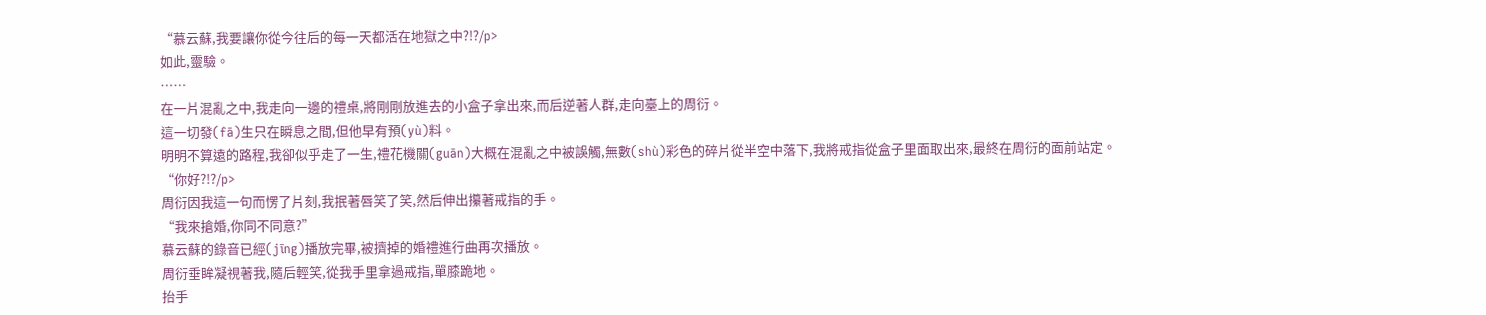“慕云蘇,我要讓你從今往后的每一天都活在地獄之中?!?/p>
如此,靈驗。
……
在一片混亂之中,我走向一邊的禮桌,將剛剛放進去的小盒子拿出來,而后逆著人群,走向臺上的周衍。
這一切發(fā)生只在瞬息之間,但他早有預(yù)料。
明明不算遠的路程,我卻似乎走了一生,禮花機關(guān)大概在混亂之中被誤觸,無數(shù)彩色的碎片從半空中落下,我將戒指從盒子里面取出來,最終在周衍的面前站定。
“你好?!?/p>
周衍因我這一句而愣了片刻,我抿著唇笑了笑,然后伸出攥著戒指的手。
“我來搶婚,你同不同意?”
慕云蘇的錄音已經(jīng)播放完畢,被擠掉的婚禮進行曲再次播放。
周衍垂眸凝視著我,隨后輕笑,從我手里拿過戒指,單膝跪地。
抬手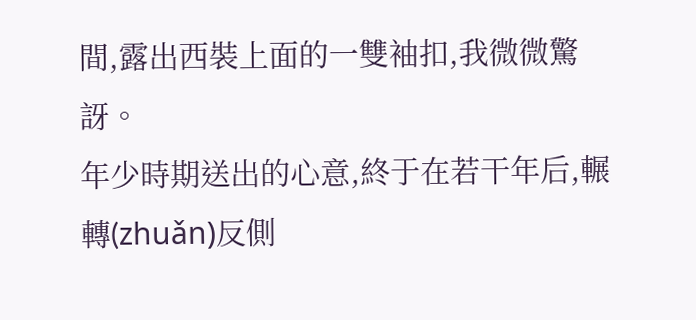間,露出西裝上面的一雙袖扣,我微微驚訝。
年少時期送出的心意,終于在若干年后,輾轉(zhuǎn)反側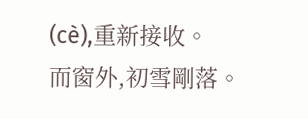(cè),重新接收。
而窗外,初雪剛落。